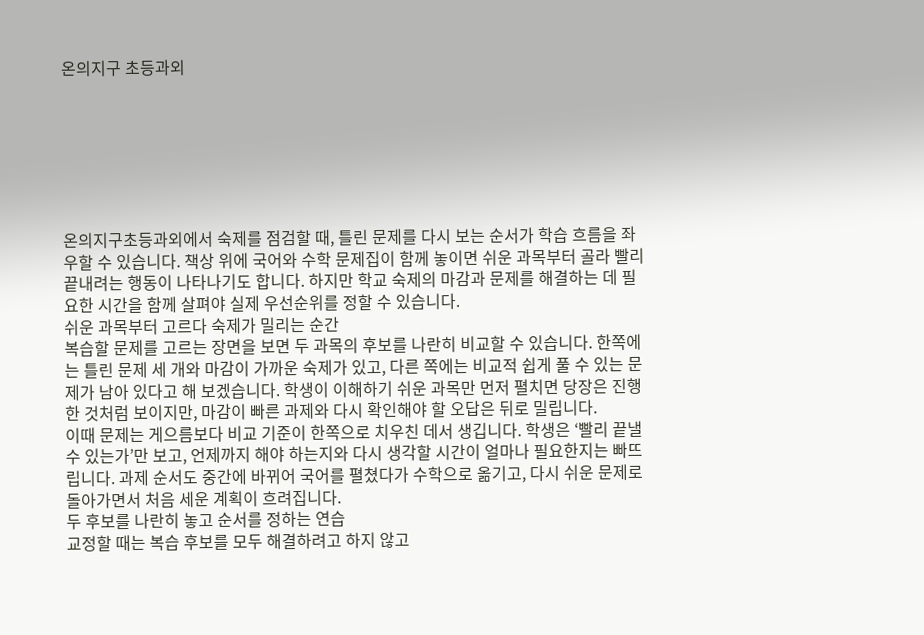온의지구 초등과외







온의지구초등과외에서 숙제를 점검할 때, 틀린 문제를 다시 보는 순서가 학습 흐름을 좌우할 수 있습니다. 책상 위에 국어와 수학 문제집이 함께 놓이면 쉬운 과목부터 골라 빨리 끝내려는 행동이 나타나기도 합니다. 하지만 학교 숙제의 마감과 문제를 해결하는 데 필요한 시간을 함께 살펴야 실제 우선순위를 정할 수 있습니다.
쉬운 과목부터 고르다 숙제가 밀리는 순간
복습할 문제를 고르는 장면을 보면 두 과목의 후보를 나란히 비교할 수 있습니다. 한쪽에는 틀린 문제 세 개와 마감이 가까운 숙제가 있고, 다른 쪽에는 비교적 쉽게 풀 수 있는 문제가 남아 있다고 해 보겠습니다. 학생이 이해하기 쉬운 과목만 먼저 펼치면 당장은 진행한 것처럼 보이지만, 마감이 빠른 과제와 다시 확인해야 할 오답은 뒤로 밀립니다.
이때 문제는 게으름보다 비교 기준이 한쪽으로 치우친 데서 생깁니다. 학생은 ‘빨리 끝낼 수 있는가’만 보고, 언제까지 해야 하는지와 다시 생각할 시간이 얼마나 필요한지는 빠뜨립니다. 과제 순서도 중간에 바뀌어 국어를 펼쳤다가 수학으로 옮기고, 다시 쉬운 문제로 돌아가면서 처음 세운 계획이 흐려집니다.
두 후보를 나란히 놓고 순서를 정하는 연습
교정할 때는 복습 후보를 모두 해결하려고 하지 않고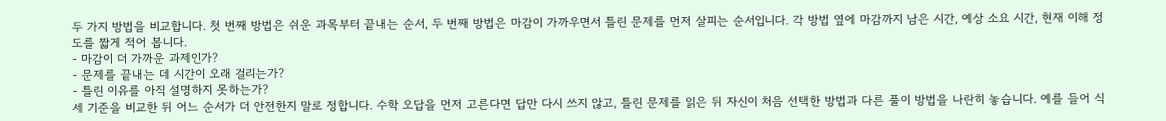두 가지 방법을 비교합니다. 첫 번째 방법은 쉬운 과목부터 끝내는 순서, 두 번째 방법은 마감이 가까우면서 틀린 문제를 먼저 살피는 순서입니다. 각 방법 옆에 마감까지 남은 시간, 예상 소요 시간, 현재 이해 정도를 짧게 적어 봅니다.
- 마감이 더 가까운 과제인가?
- 문제를 끝내는 데 시간이 오래 걸리는가?
- 틀린 이유를 아직 설명하지 못하는가?
세 기준을 비교한 뒤 어느 순서가 더 안전한지 말로 정합니다. 수학 오답을 먼저 고른다면 답만 다시 쓰지 않고, 틀린 문제를 읽은 뒤 자신이 처음 선택한 방법과 다른 풀이 방법을 나란히 놓습니다. 예를 들어 식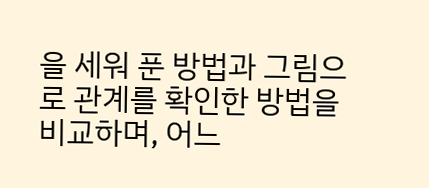을 세워 푼 방법과 그림으로 관계를 확인한 방법을 비교하며, 어느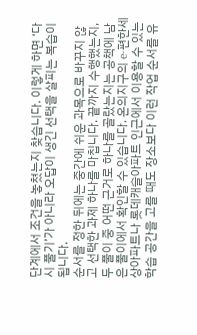단계에서 조건을 놓쳤는지 찾습니다. 이렇게 하면 ‘다시 풀기’가 아니라 오답이 생긴 선택을 살피는 복습이 됩니다.
순서를 정한 뒤에는 중간에 쉬운 과목으로 바꾸지 않고 선택한 과제 하나를 마칩니다. 끝까지 수행했는지, 두 풀이 중 어떤 근거로 하나를 골랐는지는 공책에 남은 풀이에서 확인할 수 있습니다. 온의지구의 e-편한세상아파트나 롯데캐슬아파트 인근에서 이용할 수 있는 학습 공간을 고를 때도 장소보다 이런 작업 순서를 유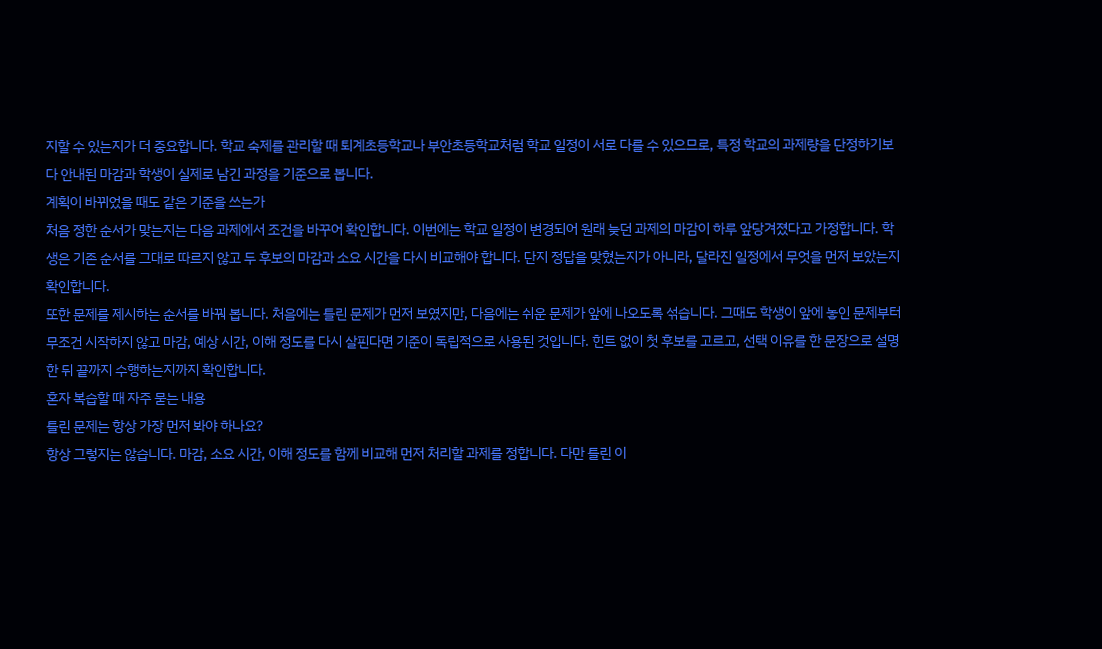지할 수 있는지가 더 중요합니다. 학교 숙제를 관리할 때 퇴계초등학교나 부안초등학교처럼 학교 일정이 서로 다를 수 있으므로, 특정 학교의 과제량을 단정하기보다 안내된 마감과 학생이 실제로 남긴 과정을 기준으로 봅니다.
계획이 바뀌었을 때도 같은 기준을 쓰는가
처음 정한 순서가 맞는지는 다음 과제에서 조건을 바꾸어 확인합니다. 이번에는 학교 일정이 변경되어 원래 늦던 과제의 마감이 하루 앞당겨졌다고 가정합니다. 학생은 기존 순서를 그대로 따르지 않고 두 후보의 마감과 소요 시간을 다시 비교해야 합니다. 단지 정답을 맞혔는지가 아니라, 달라진 일정에서 무엇을 먼저 보았는지 확인합니다.
또한 문제를 제시하는 순서를 바꿔 봅니다. 처음에는 틀린 문제가 먼저 보였지만, 다음에는 쉬운 문제가 앞에 나오도록 섞습니다. 그때도 학생이 앞에 놓인 문제부터 무조건 시작하지 않고 마감, 예상 시간, 이해 정도를 다시 살핀다면 기준이 독립적으로 사용된 것입니다. 힌트 없이 첫 후보를 고르고, 선택 이유를 한 문장으로 설명한 뒤 끝까지 수행하는지까지 확인합니다.
혼자 복습할 때 자주 묻는 내용
틀린 문제는 항상 가장 먼저 봐야 하나요?
항상 그렇지는 않습니다. 마감, 소요 시간, 이해 정도를 함께 비교해 먼저 처리할 과제를 정합니다. 다만 틀린 이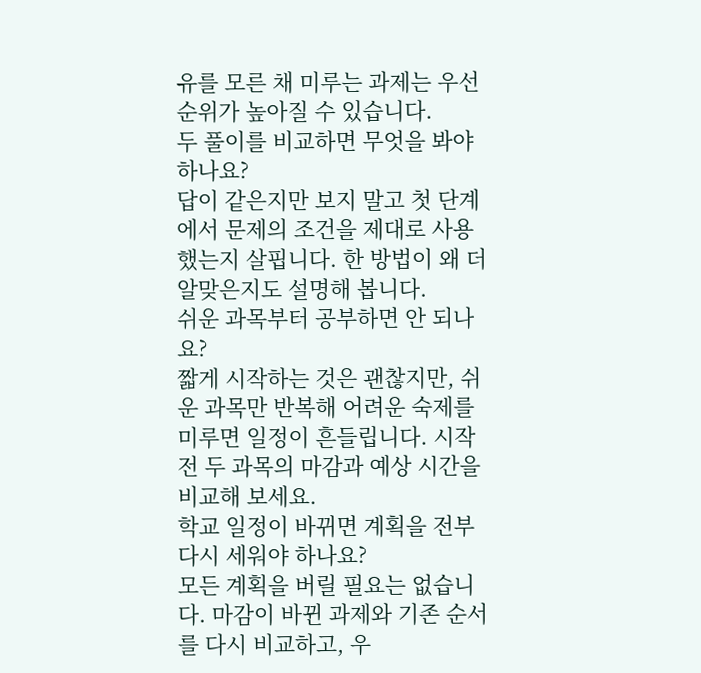유를 모른 채 미루는 과제는 우선순위가 높아질 수 있습니다.
두 풀이를 비교하면 무엇을 봐야 하나요?
답이 같은지만 보지 말고 첫 단계에서 문제의 조건을 제대로 사용했는지 살핍니다. 한 방법이 왜 더 알맞은지도 설명해 봅니다.
쉬운 과목부터 공부하면 안 되나요?
짧게 시작하는 것은 괜찮지만, 쉬운 과목만 반복해 어려운 숙제를 미루면 일정이 흔들립니다. 시작 전 두 과목의 마감과 예상 시간을 비교해 보세요.
학교 일정이 바뀌면 계획을 전부 다시 세워야 하나요?
모든 계획을 버릴 필요는 없습니다. 마감이 바뀐 과제와 기존 순서를 다시 비교하고, 우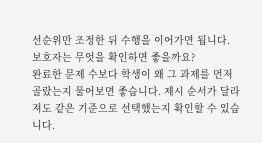선순위만 조정한 뒤 수행을 이어가면 됩니다.
보호자는 무엇을 확인하면 좋을까요?
완료한 문제 수보다 학생이 왜 그 과제를 먼저 골랐는지 물어보면 좋습니다. 제시 순서가 달라져도 같은 기준으로 선택했는지 확인할 수 있습니다.